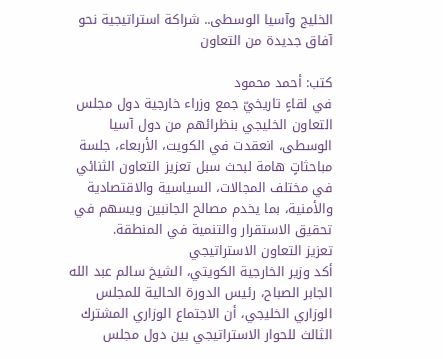الخليج وآسيا الوسطى.. شراكة استراتيجية نحو آفاق جديدة من التعاون

كتب: أحمد محمود
في لقاءٍ تاريخيّ جمع وزراء خارجية دول مجلس التعاون الخليجي بنظرائهم من دول آسيا الوسطى، انعقدت في الكويت، الأربعاء، جلسة مباحثاتٍ هامة لبحث سبل تعزيز التعاون الثنائي في مختلف المجالات، السياسية والاقتصادية والأمنية، بما يخدم مصالح الجانبين ويسهم في تحقيق الاستقرار والتنمية في المنطقة.
تعزيز التعاون الاستراتيجي
أكد وزير الخارجية الكويتي، الشيخ سالم عبد الله الجابر الصباح، رئيس الدورة الحالية للمجلس الوزاري الخليجي، أن الاجتماع الوزاري المشترك الثالث للحوار الاستراتيجي بين دول مجلس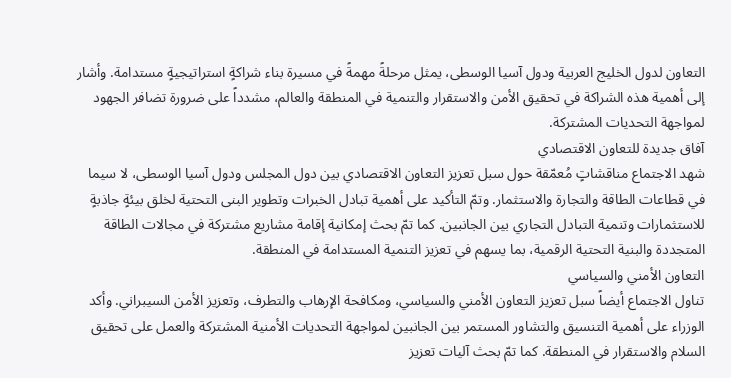التعاون لدول الخليج العربية ودول آسيا الوسطى، يمثل مرحلةً مهمةً في مسيرة بناء شراكةٍ استراتيجيةٍ مستدامة. وأشار إلى أهمية هذه الشراكة في تحقيق الأمن والاستقرار والتنمية في المنطقة والعالم، مشدداً على ضرورة تضافر الجهود لمواجهة التحديات المشتركة.
آفاق جديدة للتعاون الاقتصادي
شهد الاجتماع مناقشاتٍ مُعمّقة حول سبل تعزيز التعاون الاقتصادي بين دول المجلس ودول آسيا الوسطى، لا سيما في قطاعات الطاقة والتجارة والاستثمار. وتمّ التأكيد على أهمية تبادل الخبرات وتطوير البنى التحتية لخلق بيئةٍ جاذبةٍ للاستثمارات وتنمية التبادل التجاري بين الجانبين. كما تمّ بحث إمكانية إقامة مشاريع مشتركة في مجالات الطاقة المتجددة والبنية التحتية الرقمية، بما يسهم في تعزيز التنمية المستدامة في المنطقة.
التعاون الأمني والسياسي
تناول الاجتماع أيضاً سبل تعزيز التعاون الأمني والسياسي، ومكافحة الإرهاب والتطرف، وتعزيز الأمن السيبراني. وأكد الوزراء على أهمية التنسيق والتشاور المستمر بين الجانبين لمواجهة التحديات الأمنية المشتركة والعمل على تحقيق السلام والاستقرار في المنطقة. كما تمّ بحث آليات تعزيز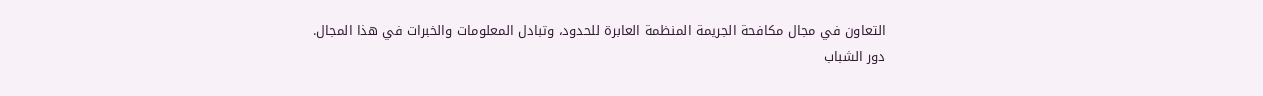التعاون في مجال مكافحة الجريمة المنظمة العابرة للحدود، وتبادل المعلومات والخبرات في هذا المجال.
دور الشباب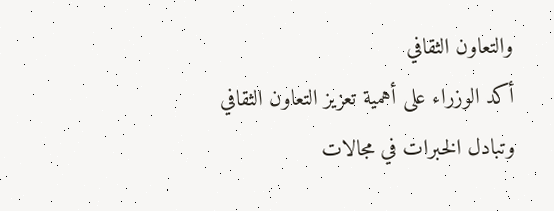والتعاون الثقافي
أكد الوزراء على أهمية تعزيز التعاون الثقافي وتبادل الخبرات في مجالات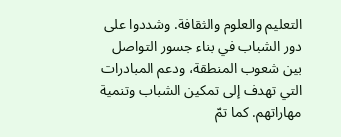التعليم والعلوم والثقافة. وشددوا على دور الشباب في بناء جسور التواصل بين شعوب المنطقة، ودعم المبادرات التي تهدف إلى تمكين الشباب وتنمية مهاراتهم. كما تمّ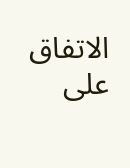الاتفاق على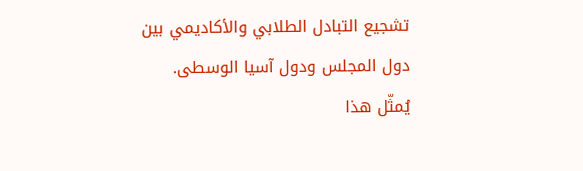تشجيع التبادل الطلابي والأكاديمي بين دول المجلس ودول آسيا الوسطى.
يُمثّل هذا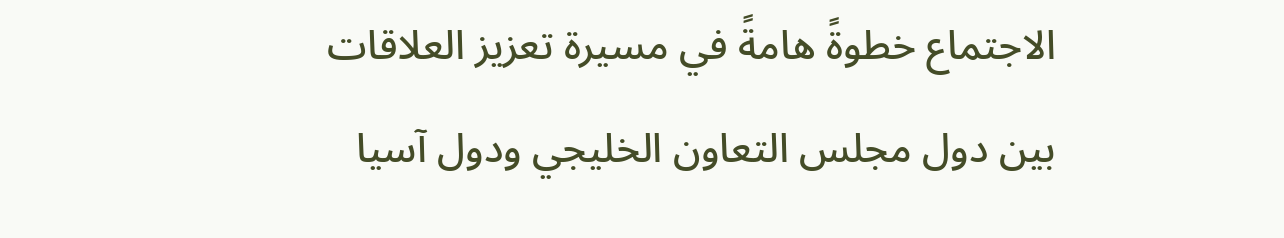الاجتماع خطوةً هامةً في مسيرة تعزيز العلاقات بين دول مجلس التعاون الخليجي ودول آسيا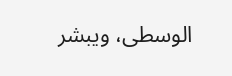الوسطى، ويبشر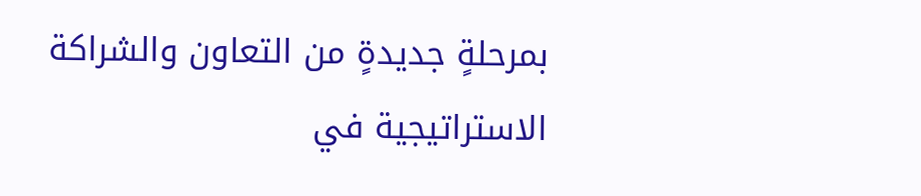بمرحلةٍ جديدةٍ من التعاون والشراكة الاستراتيجية في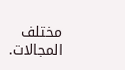مختلف المجالات.